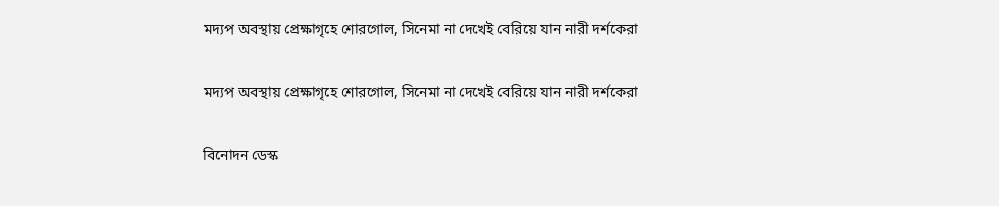মদ্যপ অবস্থায় প্রেক্ষাগৃহে শোরগোল, সিনেমা না দেখেই বেরিয়ে যান নারী দর্শকেরা

মদ্যপ অবস্থায় প্রেক্ষাগৃহে শোরগোল, সিনেমা না দেখেই বেরিয়ে যান নারী দর্শকেরা

বিনোদন ডেস্ক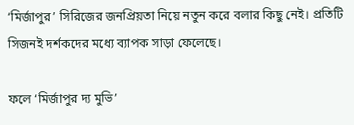‘মির্জাপুর’ সিরিজের জনপ্রিয়তা নিয়ে নতুন করে বলার কিছু নেই। প্রতিটি সিজনই দর্শকদের মধ্যে ব্যাপক সাড়া ফেলেছে।

ফলে ‘মির্জাপুর দ্য মুভি’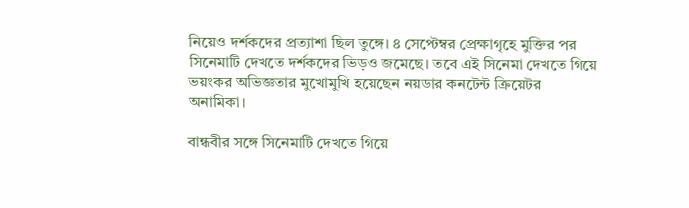নিয়েও দর্শকদের প্রত্যাশা ছিল তুঙ্গে। ৪ সেপ্টেম্বর প্রেক্ষাগৃহে মুক্তির পর সিনেমাটি দেখতে দর্শকদের ভিড়ও জমেছে। তবে এই সিনেমা দেখতে গিয়ে ভয়ংকর অভিজ্ঞতার মুখোমুখি হয়েছেন নয়ডার কনটেন্ট ক্রিয়েটর অনামিকা।

বান্ধবীর সঙ্গে সিনেমাটি দেখতে গিয়ে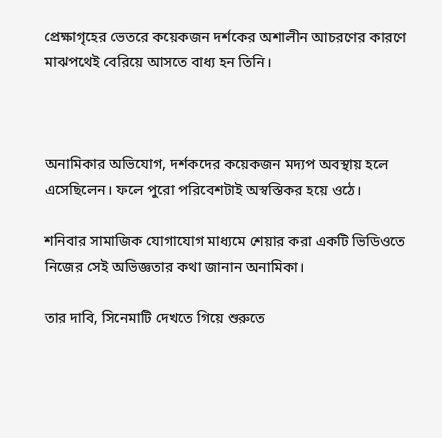প্রেক্ষাগৃহের ভেতরে কয়েকজন দর্শকের অশালীন আচরণের কারণে মাঝপথেই বেরিয়ে আসতে বাধ্য হন তিনি।



অনামিকার অভিযোগ, দর্শকদের কয়েকজন মদ্যপ অবস্থায় হলে এসেছিলেন। ফলে পুরো পরিবেশটাই অস্বস্তিকর হয়ে ওঠে।

শনিবার সামাজিক যোগাযোগ মাধ্যমে শেয়ার করা একটি ভিডিওতে নিজের সেই অভিজ্ঞতার কথা জানান অনামিকা।

তার দাবি, সিনেমাটি দেখতে গিয়ে শুরুতে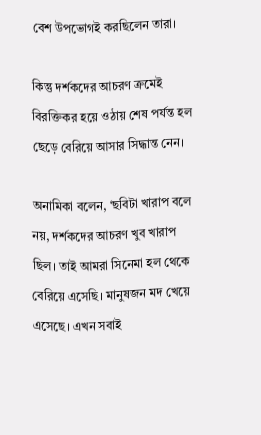বেশ উপভোগই করছিলেন তারা।

কিন্তু দর্শকদের আচরণ ক্রমেই বিরক্তিকর হয়ে ওঠায় শেষ পর্যন্ত হল ছেড়ে বেরিয়ে আসার সিদ্ধান্ত নেন।

অনামিকা বলেন, ‘ছবিটা খারাপ বলে নয়, দর্শকদের আচরণ খুব খারাপ ছিল। তাই আমরা সিনেমা হল থেকে বেরিয়ে এসেছি। মানুষজন মদ খেয়ে এসেছে। এখন সবাই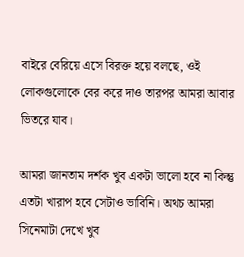বাইরে বেরিয়ে এসে বিরক্ত হয়ে বলছে, ওই লোকগুলোকে বের করে দাও তারপর আমরা আবার ভিতরে যাব।

আমরা জানতাম দর্শক খুব একটা ভালো হবে না কিন্তু এতটা খারাপ হবে সেটাও ভাবিনি। অথচ আমরা সিনেমাটা দেখে খুব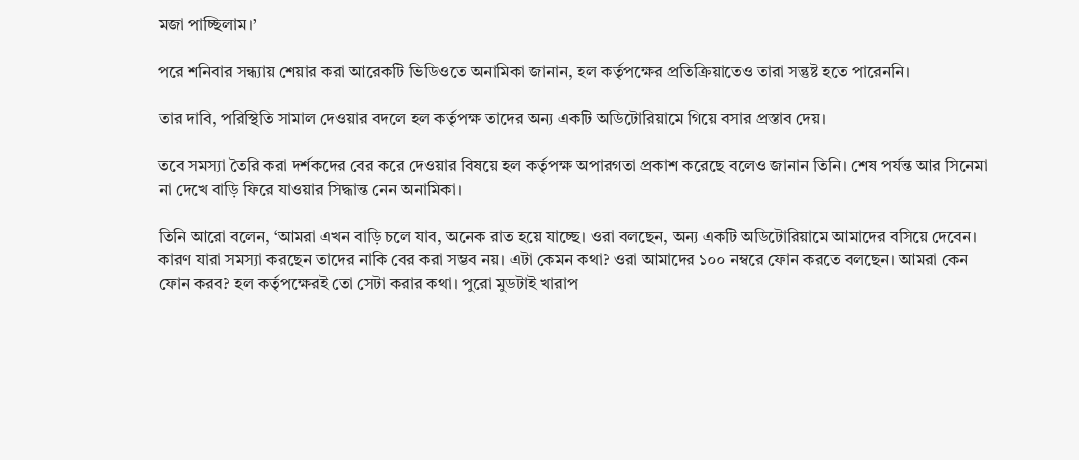মজা পাচ্ছিলাম।’

পরে শনিবার সন্ধ্যায় শেয়ার করা আরেকটি ভিডিওতে অনামিকা জানান, হল কর্তৃপক্ষের প্রতিক্রিয়াতেও তারা সন্তুষ্ট হতে পারেননি।

তার দাবি, পরিস্থিতি সামাল দেওয়ার বদলে হল কর্তৃপক্ষ তাদের অন্য একটি অডিটোরিয়ামে গিয়ে বসার প্রস্তাব দেয়।

তবে সমস্যা তৈরি করা দর্শকদের বের করে দেওয়ার বিষয়ে হল কর্তৃপক্ষ অপারগতা প্রকাশ করেছে বলেও জানান তিনি। শেষ পর্যন্ত আর সিনেমা না দেখে বাড়ি ফিরে যাওয়ার সিদ্ধান্ত নেন অনামিকা।

তিনি আরো বলেন, ‘আমরা এখন বাড়ি চলে যাব, অনেক রাত হয়ে যাচ্ছে। ওরা বলছেন, অন্য একটি অডিটোরিয়ামে আমাদের বসিয়ে দেবেন। কারণ যারা সমস্যা করছেন তাদের নাকি বের করা সম্ভব নয়। এটা কেমন কথা? ওরা আমাদের ১০০ নম্বরে ফোন করতে বলছেন। আমরা কেন ফোন করব? হল কর্তৃপক্ষেরই তো সেটা করার কথা। পুরো মুডটাই খারাপ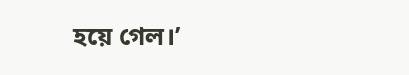হয়ে গেল।’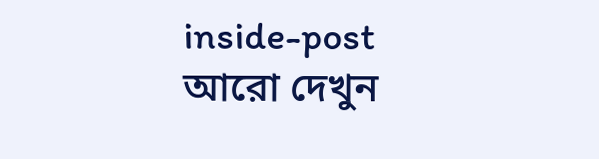inside-post
আরো দেখুন